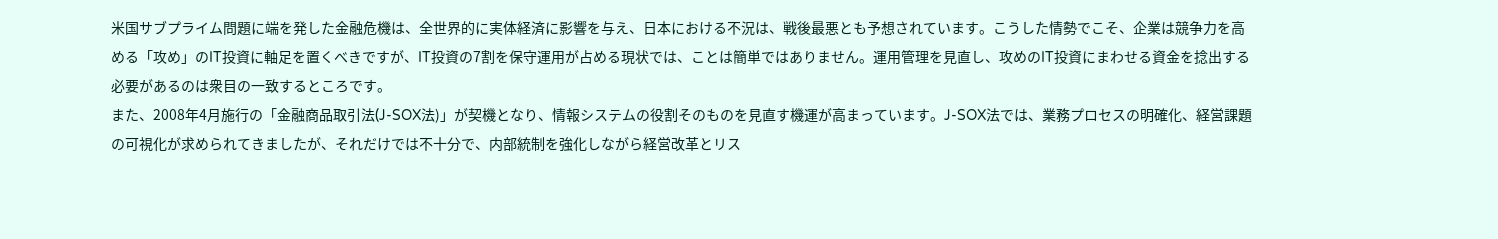米国サブプライム問題に端を発した金融危機は、全世界的に実体経済に影響を与え、日本における不況は、戦後最悪とも予想されています。こうした情勢でこそ、企業は競争力を高める「攻め」のIT投資に軸足を置くべきですが、IT投資の7割を保守運用が占める現状では、ことは簡単ではありません。運用管理を見直し、攻めのIT投資にまわせる資金を捻出する必要があるのは衆目の一致するところです。
また、2008年4月施行の「金融商品取引法(J-SOX法)」が契機となり、情報システムの役割そのものを見直す機運が高まっています。J-SOX法では、業務プロセスの明確化、経営課題の可視化が求められてきましたが、それだけでは不十分で、内部統制を強化しながら経営改革とリス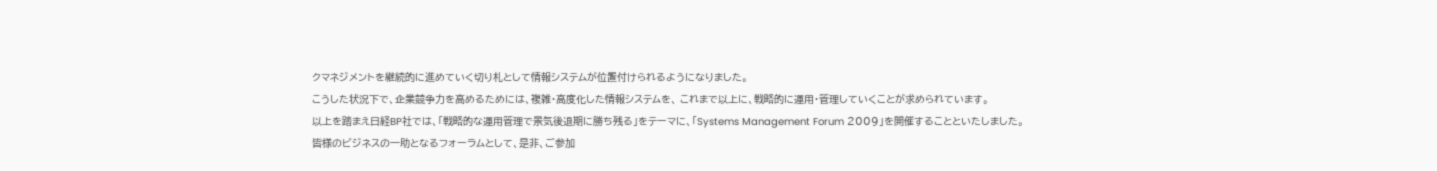クマネジメントを継続的に進めていく切り札として情報システムが位置付けられるようになりました。
こうした状況下で、企業競争力を高めるためには、複雑・高度化した情報システムを、 これまで以上に、戦略的に運用・管理していくことが求められています。
以上を踏まえ日経BP社では、「戦略的な運用管理で景気後退期に勝ち残る」をテーマに、「Systems Management Forum 2009」を開催することといたしました。
皆様のビジネスの一助となるフォーラムとして、是非、ご参加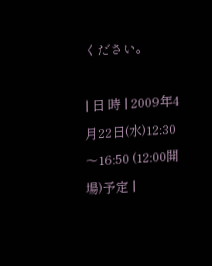ください。

| 日 時 | 2009年4月22日(水)12:30〜16:50 (12:00開場)予定 |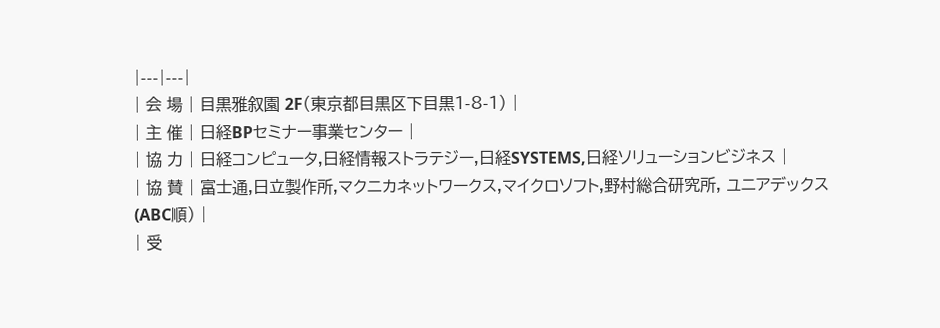|---|---|
| 会 場 | 目黒雅叙園 2F(東京都目黒区下目黒1-8-1) |
| 主 催 | 日経BPセミナー事業センター |
| 協 力 | 日経コンピュータ,日経情報ストラテジー,日経SYSTEMS,日経ソリューションビジネス |
| 協 賛 | 富士通,日立製作所,マクニカネットワークス,マイクロソフト,野村総合研究所, ユニアデックス (ABC順) |
| 受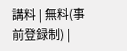講料 | 無料(事前登録制) |